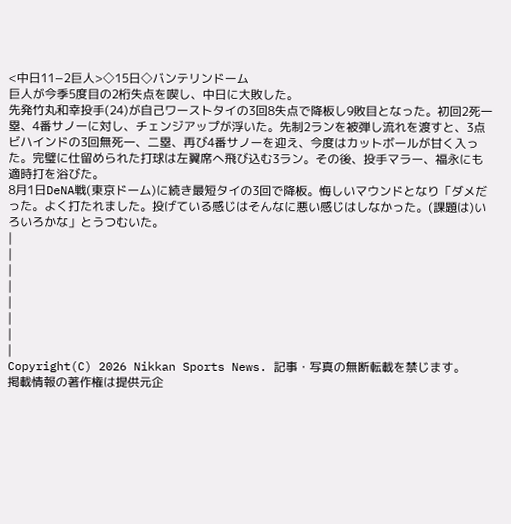<中日11−2巨人>◇15日◇バンテリンドーム
巨人が今季5度目の2桁失点を喫し、中日に大敗した。
先発竹丸和幸投手(24)が自己ワーストタイの3回8失点で降板し9敗目となった。初回2死一塁、4番サノーに対し、チェンジアップが浮いた。先制2ランを被弾し流れを渡すと、3点ビハインドの3回無死一、二塁、再び4番サノーを迎え、今度はカットボールが甘く入った。完璧に仕留められた打球は左翼席へ飛び込む3ラン。その後、投手マラー、福永にも適時打を浴びた。
8月1日DeNA戦(東京ドーム)に続き最短タイの3回で降板。悔しいマウンドとなり「ダメだった。よく打たれました。投げている感じはそんなに悪い感じはしなかった。(課題は)いろいろかな」とうつむいた。
|
|
|
|
|
|
|
|
Copyright(C) 2026 Nikkan Sports News. 記事・写真の無断転載を禁じます。
掲載情報の著作権は提供元企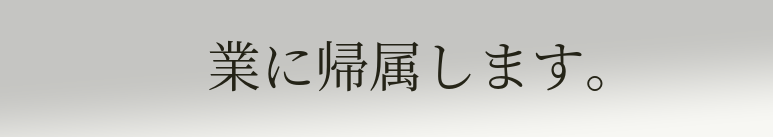業に帰属します。